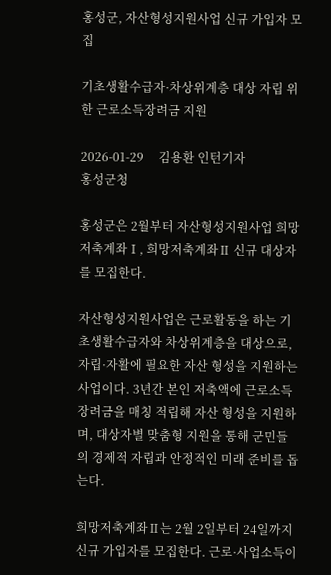홍성군, 자산형성지원사업 신규 가입자 모집

기초생활수급자·차상위계층 대상 자립 위한 근로소득장려금 지원

2026-01-29     김용환 인턴기자
홍성군청

홍성군은 2월부터 자산형성지원사업 희망저축계좌Ⅰ, 희망저축계좌Ⅱ 신규 대상자를 모집한다.

자산형성지원사업은 근로활동을 하는 기초생활수급자와 차상위계층을 대상으로, 자립·자활에 필요한 자산 형성을 지원하는 사업이다. 3년간 본인 저축액에 근로소득장려금을 매칭 적립해 자산 형성을 지원하며, 대상자별 맞춤형 지원을 통해 군민들의 경제적 자립과 안정적인 미래 준비를 돕는다.

희망저축계좌Ⅱ는 2월 2일부터 24일까지 신규 가입자를 모집한다. 근로·사업소득이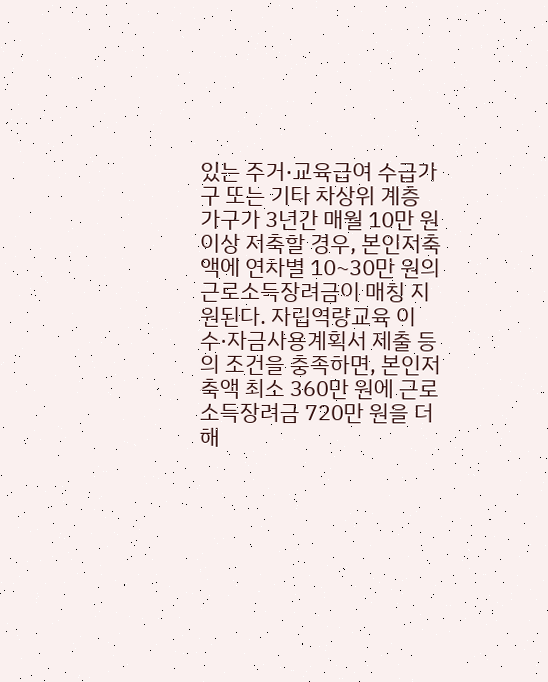있는 주거·교육급여 수급가구 또는 기타 차상위 계층 가구가 3년간 매월 10만 원 이상 저축할 경우, 본인저축액에 연차별 10~30만 원의 근로소득장려금이 매칭 지원된다. 자립역량교육 이수·자금사용계획서 제출 등의 조건을 충족하면, 본인저축액 최소 360만 원에 근로소득장려금 720만 원을 더해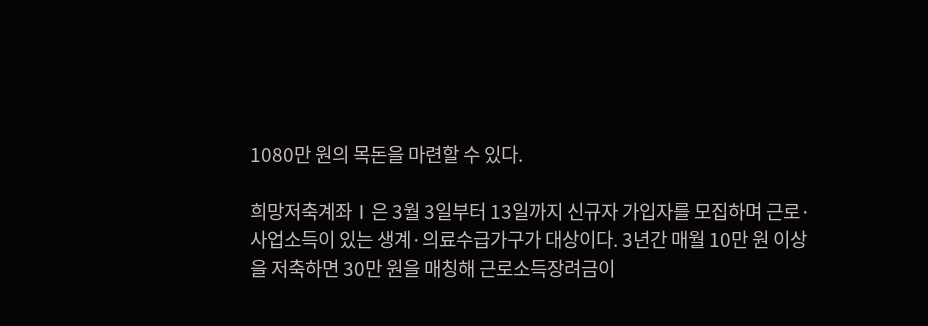1080만 원의 목돈을 마련할 수 있다.

희망저축계좌Ⅰ은 3월 3일부터 13일까지 신규자 가입자를 모집하며 근로·사업소득이 있는 생계·의료수급가구가 대상이다. 3년간 매월 10만 원 이상을 저축하면 30만 원을 매칭해 근로소득장려금이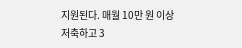지원된다. 매월 10만 원 이상 저축하고 3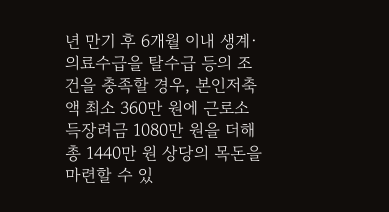년 만기 후 6개월 이내 생계·의료수급을 탈수급 등의 조건을 충족할 경우, 본인저축액 최소 360만 원에 근로소득장려금 1080만 원을 더해 총 1440만 원 상당의 목돈을 마련할 수 있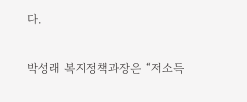다.

박성래 복지정책과장은 “저소득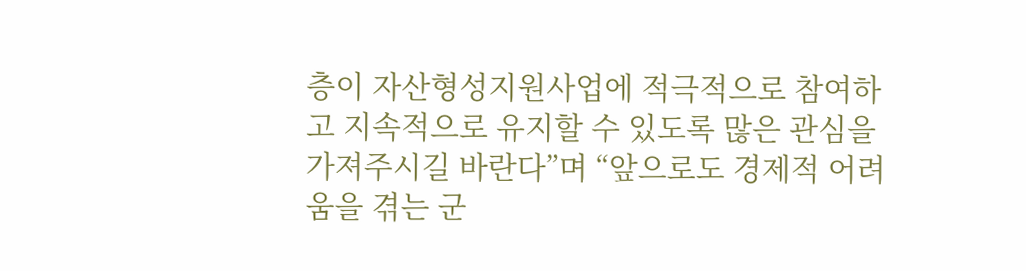층이 자산형성지원사업에 적극적으로 참여하고 지속적으로 유지할 수 있도록 많은 관심을 가져주시길 바란다”며 “앞으로도 경제적 어려움을 겪는 군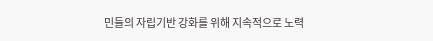민들의 자립기반 강화를 위해 지속적으로 노력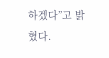하겠다”고 밝혔다.